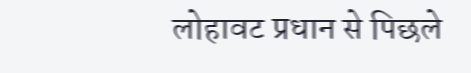लोहावट प्रधान से पिछले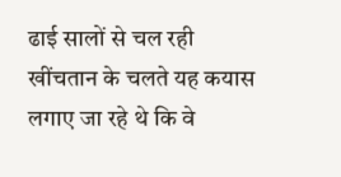ढाई सालों से चल रही खींचतान के चलते यह कयास लगाए जा रहे थे कि वे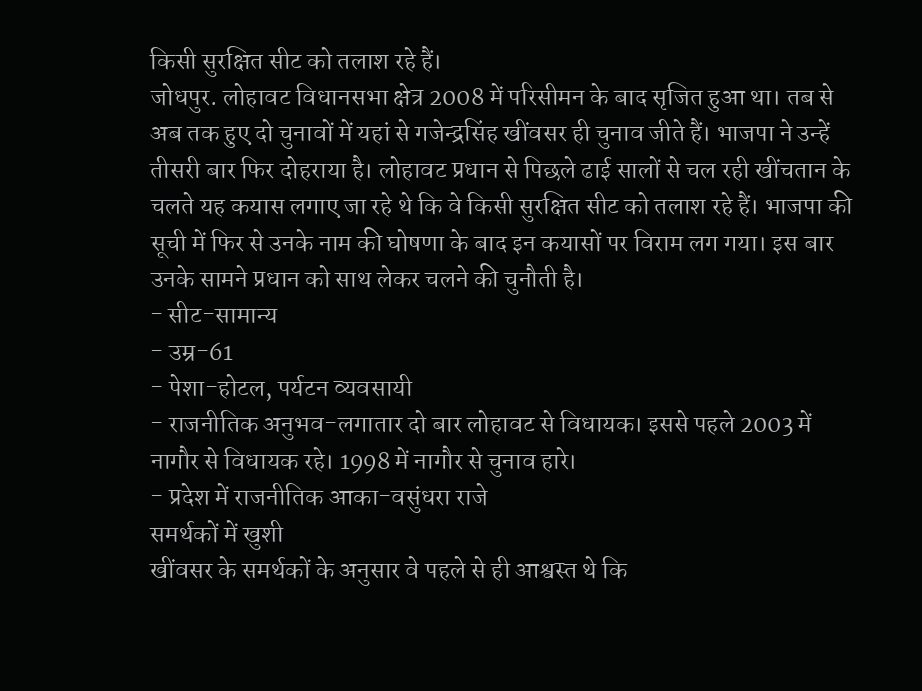किसी सुरक्षित सीट को तलाश रहे हैं।
जोधपुर. लोहावट विधानसभा क्षेत्र 2008 में परिसीमन के बाद सृजित हुआ था। तब से अब तक हुए दो चुनावों में यहां से गजेन्द्रसिंह खींवसर ही चुनाव जीते हैं। भाजपा ने उन्हें तीसरी बार फिर दोहराया है। लोहावट प्रधान से पिछले ढाई सालों से चल रही खींचतान के चलते यह कयास लगाए जा रहे थे कि वे किसी सुरक्षित सीट को तलाश रहे हैं। भाजपा की सूची में फिर से उनके नाम की घोषणा के बाद इन कयासों पर विराम लग गया। इस बार उनके सामने प्रधान को साथ लेकर चलने की चुनौती है।
- सीट-सामान्य
- उम्र-61
- पेशा-होटल, पर्यटन व्यवसायी
- राजनीतिक अनुभव-लगातार दो बार लोहावट से विधायक। इससे पहले 2003 में नागौर से विधायक रहे। 1998 में नागौर से चुनाव हारे।
- प्रदेश में राजनीतिक आका-वसुंधरा राजे
समर्थकों में खुशी
खींवसर के समर्थकों के अनुसार वे पहले से ही आश्वस्त थे कि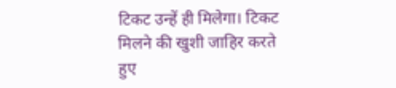टिकट उन्हें ही मिलेगा। टिकट मिलने की खुशी जाहिर करते हुए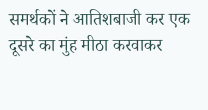समर्थकों ने आतिशबाजी कर एक दूसरे का मुंह मीठा करवाकर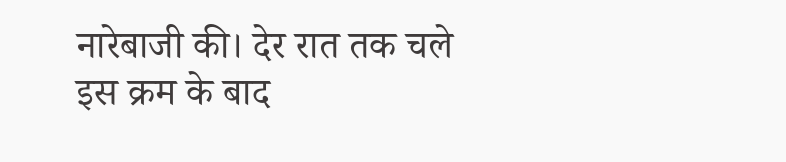नारेबाजी की। देर रात तक चले इस क्रम के बाद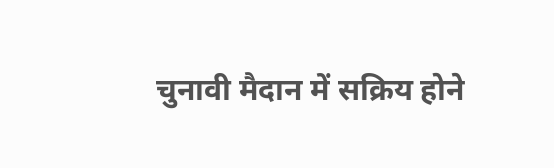चुनावी मैदान में सक्रिय होने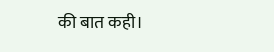की बात कही।